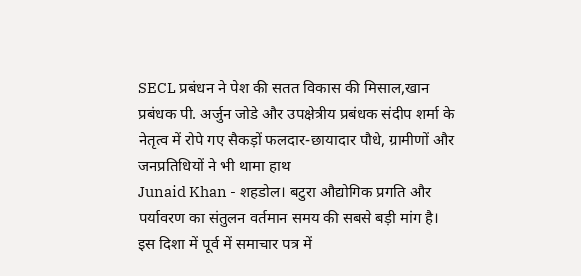SECL प्रबंधन ने पेश की सतत विकास की मिसाल,खान प्रबंधक पी. अर्जुन जोडे और उपक्षेत्रीय प्रबंधक संदीप शर्मा के नेतृत्व में रोपे गए सैकड़ों फलदार-छायादार पौधे, ग्रामीणों और जनप्रतिधियों ने भी थामा हाथ
Junaid Khan - शहडोल। बटुरा औद्योगिक प्रगति और पर्यावरण का संतुलन वर्तमान समय की सबसे बड़ी मांग है। इस दिशा में पूर्व में समाचार पत्र में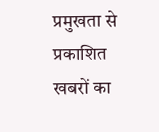प्रमुखता से प्रकाशित खबरों का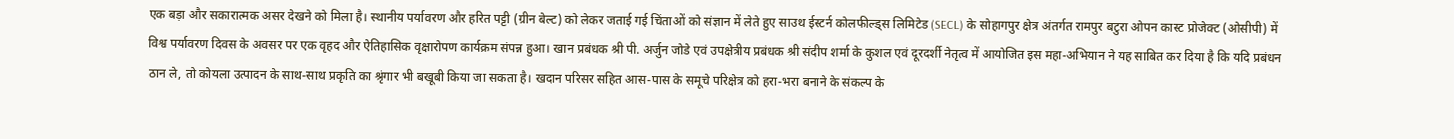एक बड़ा और सकारात्मक असर देखने को मिला है। स्थानीय पर्यावरण और हरित पट्टी (ग्रीन बेल्ट) को लेकर जताई गई चिंताओं को संज्ञान में लेते हुए साउथ ईस्टर्न कोलफील्ड्स लिमिटेड (SECL) के सोहागपुर क्षेत्र अंतर्गत रामपुर बटुरा ओपन कास्ट प्रोजेक्ट (ओसीपी) में विश्व पर्यावरण दिवस के अवसर पर एक वृहद और ऐतिहासिक वृक्षारोपण कार्यक्रम संपन्न हुआ। खान प्रबंधक श्री पी. अर्जुन जोडे एवं उपक्षेत्रीय प्रबंधक श्री संदीप शर्मा के कुशल एवं दूरदर्शी नेतृत्व में आयोजित इस महा-अभियान ने यह साबित कर दिया है कि यदि प्रबंधन ठान ले, तो कोयला उत्पादन के साथ-साथ प्रकृति का श्रृंगार भी बखूबी किया जा सकता है। खदान परिसर सहित आस-पास के समूचे परिक्षेत्र को हरा-भरा बनाने के संकल्प के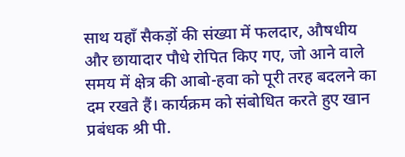साथ यहाँ सैकड़ों की संख्या में फलदार, औषधीय और छायादार पौधे रोपित किए गए, जो आने वाले समय में क्षेत्र की आबो-हवा को पूरी तरह बदलने का दम रखते हैं। कार्यक्रम को संबोधित करते हुए खान प्रबंधक श्री पी.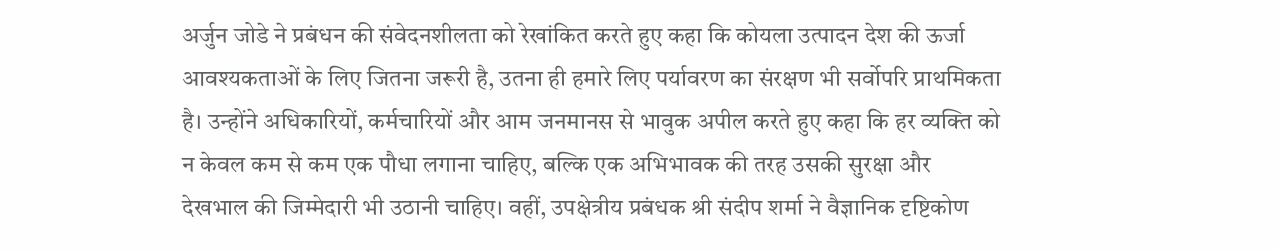अर्जुन जोडे ने प्रबंधन की संवेदनशीलता को रेखांकित करते हुए कहा कि कोयला उत्पादन देश की ऊर्जा आवश्यकताओं के लिए जितना जरूरी है, उतना ही हमारे लिए पर्यावरण का संरक्षण भी सर्वोपरि प्राथमिकता है। उन्होंने अधिकारियों, कर्मचारियों और आम जनमानस से भावुक अपील करते हुए कहा कि हर व्यक्ति को न केवल कम से कम एक पौधा लगाना चाहिए, बल्कि एक अभिभावक की तरह उसकी सुरक्षा और देखभाल की जिम्मेदारी भी उठानी चाहिए। वहीं, उपक्षेत्रीय प्रबंधक श्री संदीप शर्मा ने वैज्ञानिक दृष्टिकोण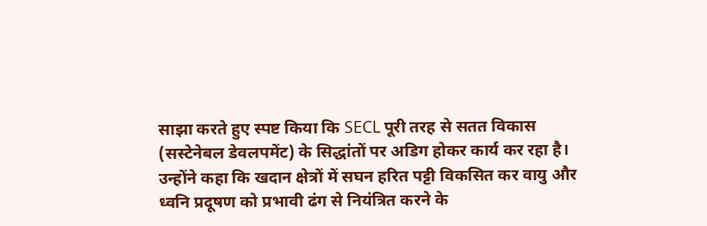साझा करते हुए स्पष्ट किया कि SECL पूरी तरह से सतत विकास (सस्टेनेबल डेवलपमेंट) के सिद्धांतों पर अडिग होकर कार्य कर रहा है। उन्होंने कहा कि खदान क्षेत्रों में सघन हरित पट्टी विकसित कर वायु और ध्वनि प्रदूषण को प्रभावी ढंग से नियंत्रित करने के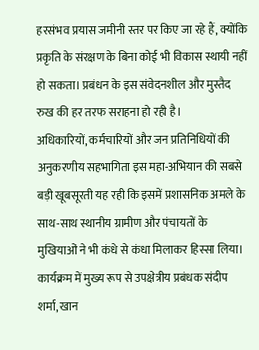हरसंभव प्रयास जमीनी स्तर पर किए जा रहे हैं, क्योंकि प्रकृति के संरक्षण के बिना कोई भी विकास स्थायी नहीं हो सकता। प्रबंधन के इस संवेदनशील और मुस्तैद रुख की हर तरफ सराहना हो रही है।
अधिकारियों, कर्मचारियों और जन प्रतिनिधियों की अनुकरणीय सहभागिता इस महा-अभियान की सबसे बड़ी खूबसूरती यह रही कि इसमें प्रशासनिक अमले के साथ-साथ स्थानीय ग्रामीण और पंचायतों के मुखियाओं ने भी कंधे से कंधा मिलाकर हिस्सा लिया। कार्यक्रम में मुख्य रूप से उपक्षेत्रीय प्रबंधक संदीप शर्मा, खान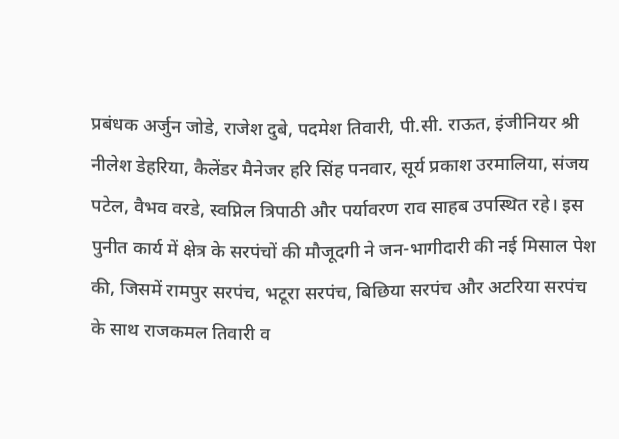प्रबंधक अर्जुन जोडे, राजेश दुबे, पदमेश तिवारी, पी.सी. राऊत, इंजीनियर श्री नीलेश डेहरिया, कैलेंडर मैनेजर हरि सिंह पनवार, सूर्य प्रकाश उरमालिया, संजय पटेल, वैभव वरडे, स्वप्निल त्रिपाठी और पर्यावरण राव साहब उपस्थित रहे। इस पुनीत कार्य में क्षेत्र के सरपंचों की मौजूदगी ने जन-भागीदारी की नई मिसाल पेश की, जिसमें रामपुर सरपंच, भटूरा सरपंच, बिछिया सरपंच और अटरिया सरपंच के साथ राजकमल तिवारी व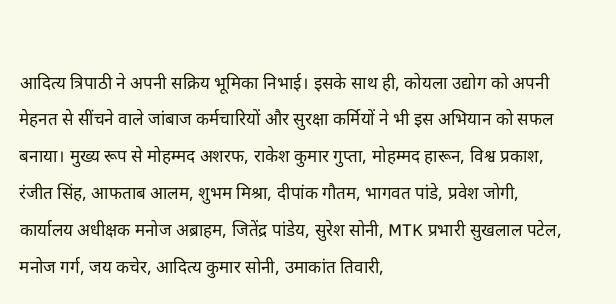आदित्य त्रिपाठी ने अपनी सक्रिय भूमिका निभाई। इसके साथ ही, कोयला उद्योग को अपनी मेहनत से सींचने वाले जांबाज कर्मचारियों और सुरक्षा कर्मियों ने भी इस अभियान को सफल बनाया। मुख्य रूप से मोहम्मद अशरफ, राकेश कुमार गुप्ता, मोहम्मद हारून, विश्व प्रकाश, रंजीत सिंह, आफताब आलम, शुभम मिश्रा, दीपांक गौतम, भागवत पांडे, प्रवेश जोगी, कार्यालय अधीक्षक मनोज अब्राहम, जितेंद्र पांडेय, सुरेश सोनी, MTK प्रभारी सुखलाल पटेल, मनोज गर्ग, जय कचेर, आदित्य कुमार सोनी, उमाकांत तिवारी,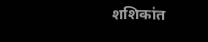शशिकांत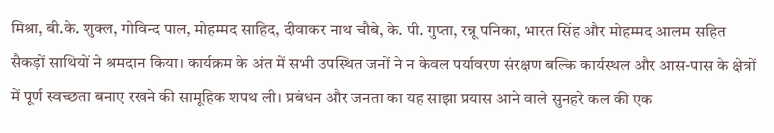मिश्रा, बी.के. शुक्ल, गोविन्द पाल, मोहम्मद साहिद, दीवाकर नाथ चौबे, के. पी. गुप्ता, रन्नू पनिका, भारत सिंह और मोहम्मद आलम सहित सैकड़ों साथियों ने श्रमदान किया। कार्यक्रम के अंत में सभी उपस्थित जनों ने न केवल पर्यावरण संरक्षण बल्कि कार्यस्थल और आस-पास के क्षेत्रों में पूर्ण स्वच्छता बनाए रखने की सामूहिक शपथ ली। प्रबंधन और जनता का यह साझा प्रयास आने वाले सुनहरे कल की एक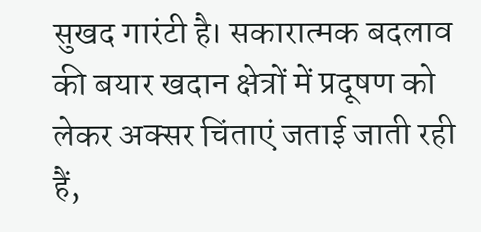सुखद गारंटी है। सकारात्मक बदलाव की बयार खदान क्षेत्रों में प्रदूषण को लेकर अक्सर चिंताएं जताई जाती रही हैं,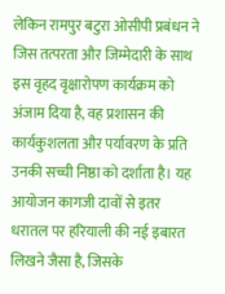लेकिन रामपुर बटुरा ओसीपी प्रबंधन ने जिस तत्परता और जिम्मेदारी के साथ इस वृहद वृक्षारोपण कार्यक्रम को अंजाम दिया है, वह प्रशासन की कार्यकुशलता और पर्यावरण के प्रति उनकी सच्ची निष्ठा को दर्शाता है। यह आयोजन कागजी दावों से इतर धरातल पर हरियाली की नई इबारत लिखने जैसा है, जिसके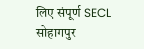लिए संपूर्ण SECL सोहागपुर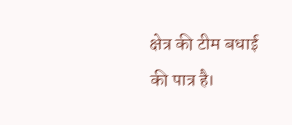क्षेत्र की टीम बधाई की पात्र है।